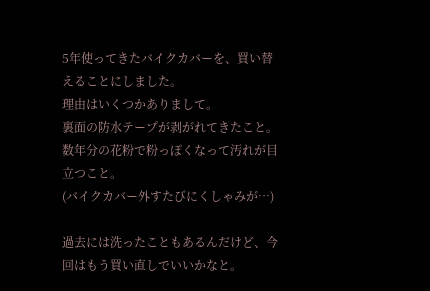5年使ってきたバイクカバーを、買い替えることにしました。
理由はいくつかありまして。
裏面の防水テープが剥がれてきたこと。
数年分の花粉で粉っぽくなって汚れが目立つこと。
(バイクカバー外すたびにくしゃみが…)

過去には洗ったこともあるんだけど、今回はもう買い直しでいいかなと。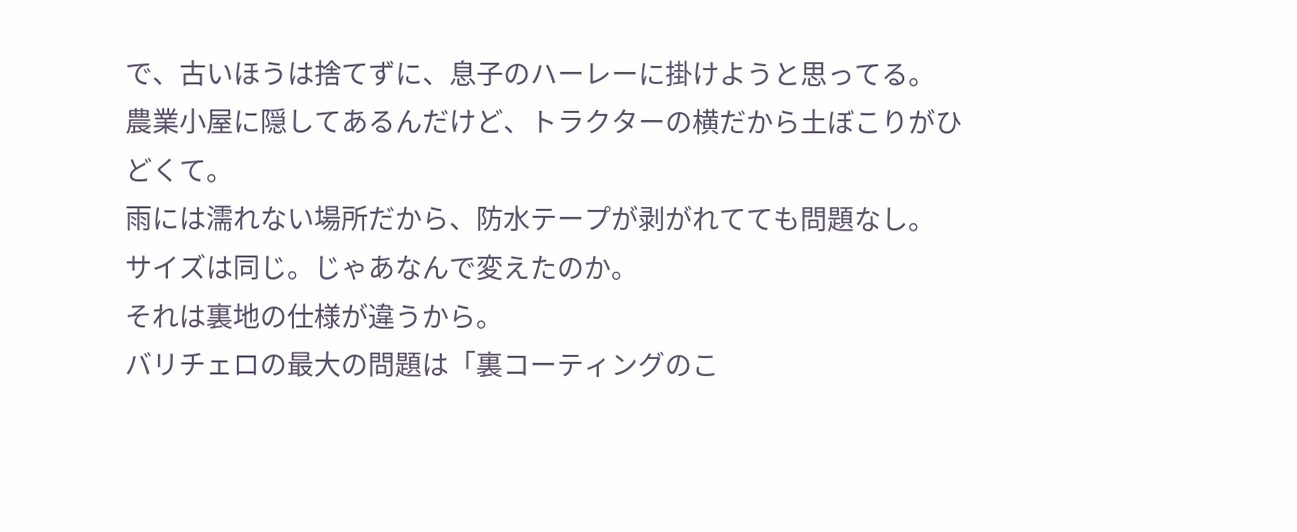で、古いほうは捨てずに、息子のハーレーに掛けようと思ってる。
農業小屋に隠してあるんだけど、トラクターの横だから土ぼこりがひどくて。
雨には濡れない場所だから、防水テープが剥がれてても問題なし。
サイズは同じ。じゃあなんで変えたのか。
それは裏地の仕様が違うから。
バリチェロの最大の問題は「裏コーティングのこ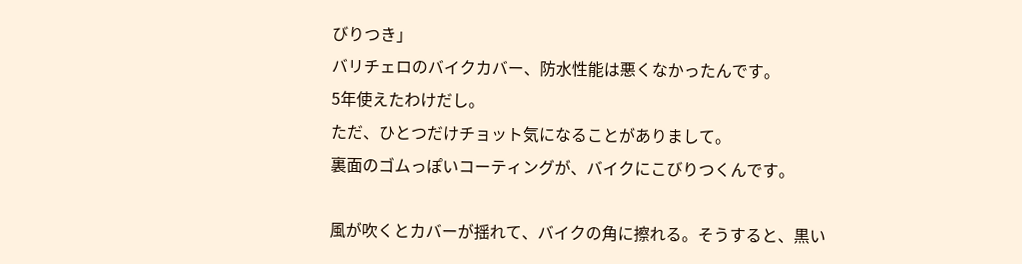びりつき」
バリチェロのバイクカバー、防水性能は悪くなかったんです。
5年使えたわけだし。
ただ、ひとつだけチョット気になることがありまして。
裏面のゴムっぽいコーティングが、バイクにこびりつくんです。

風が吹くとカバーが揺れて、バイクの角に擦れる。そうすると、黒い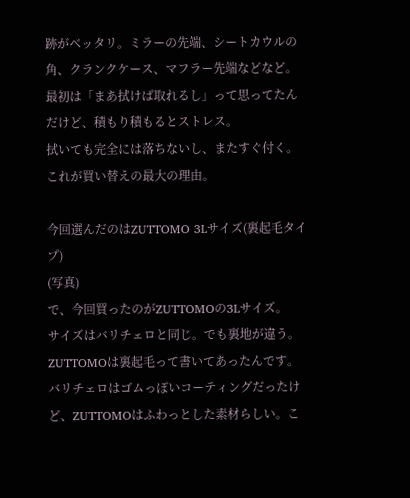跡がベッタリ。ミラーの先端、シートカウルの角、クランクケース、マフラー先端などなど。
最初は「まあ拭けば取れるし」って思ってたんだけど、積もり積もるとストレス。
拭いても完全には落ちないし、またすぐ付く。これが買い替えの最大の理由。

今回選んだのはZUTTOMO 3Lサイズ(裏起毛タイプ)
(写真)
で、今回買ったのがZUTTOMOの3Lサイズ。
サイズはバリチェロと同じ。でも裏地が違う。
ZUTTOMOは裏起毛って書いてあったんです。
バリチェロはゴムっぽいコーティングだったけど、ZUTTOMOはふわっとした素材らしい。こ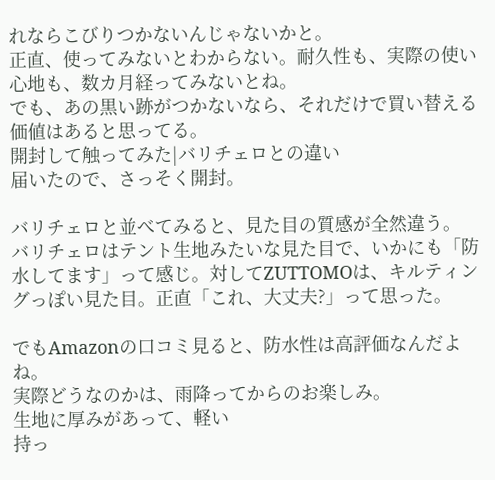れならこびりつかないんじゃないかと。
正直、使ってみないとわからない。耐久性も、実際の使い心地も、数カ月経ってみないとね。
でも、あの黒い跡がつかないなら、それだけで買い替える価値はあると思ってる。
開封して触ってみた|バリチェロとの違い
届いたので、さっそく開封。

バリチェロと並べてみると、見た目の質感が全然違う。
バリチェロはテント生地みたいな見た目で、いかにも「防水してます」って感じ。対してZUTTOMOは、キルティングっぽい見た目。正直「これ、大丈夫?」って思った。

でもAmazonの口コミ見ると、防水性は高評価なんだよね。
実際どうなのかは、雨降ってからのお楽しみ。
生地に厚みがあって、軽い
持っ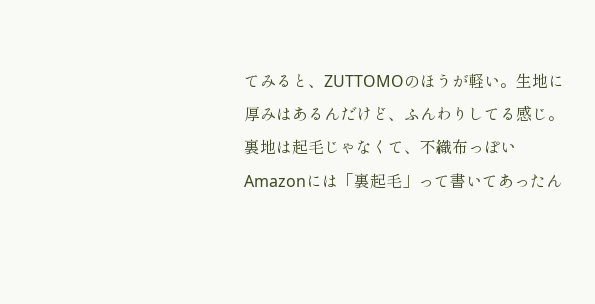てみると、ZUTTOMOのほうが軽い。生地に厚みはあるんだけど、ふんわりしてる感じ。
裏地は起毛じゃなくて、不織布っぽい
Amazonには「裏起毛」って書いてあったん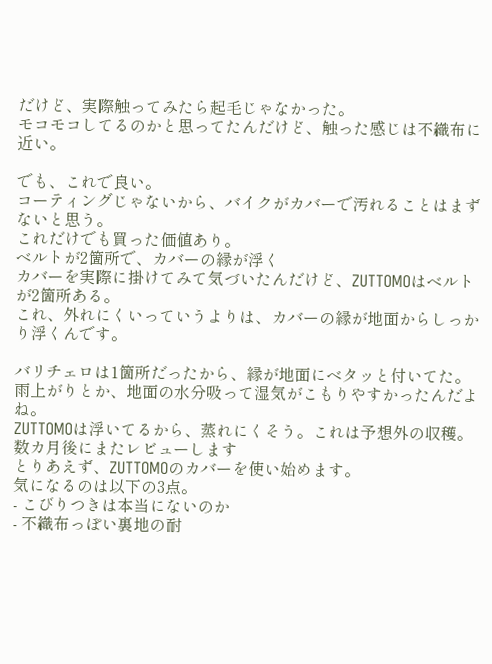だけど、実際触ってみたら起毛じゃなかった。
モコモコしてるのかと思ってたんだけど、触った感じは不織布に近い。

でも、これで良い。
コーティングじゃないから、バイクがカバーで汚れることはまずないと思う。
これだけでも買った価値あり。
ベルトが2箇所で、カバーの縁が浮く
カバーを実際に掛けてみて気づいたんだけど、ZUTTOMOはベルトが2箇所ある。
これ、外れにくいっていうよりは、カバーの縁が地面からしっかり浮くんです。

バリチェロは1箇所だったから、縁が地面にベタッと付いてた。
雨上がりとか、地面の水分吸って湿気がこもりやすかったんだよね。
ZUTTOMOは浮いてるから、蒸れにくそう。これは予想外の収穫。
数カ月後にまたレビューします
とりあえず、ZUTTOMOのカバーを使い始めます。
気になるのは以下の3点。
- こびりつきは本当にないのか
- 不織布っぽい裏地の耐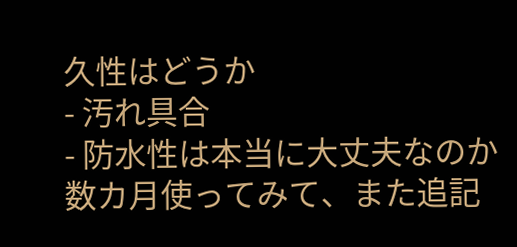久性はどうか
- 汚れ具合
- 防水性は本当に大丈夫なのか
数カ月使ってみて、また追記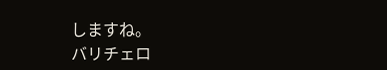しますね。
バリチェロ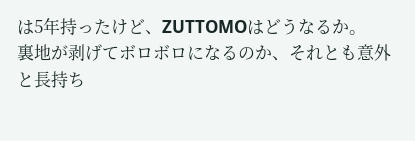は5年持ったけど、ZUTTOMOはどうなるか。
裏地が剥げてボロボロになるのか、それとも意外と長持ち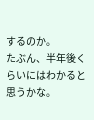するのか。
たぶん、半年後くらいにはわかると思うかな。